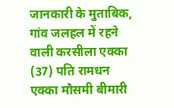जानकारी के मुताबिक, गांव जलहल में रहने वाली करसीला एक्का (37) पति रामधन एक्का मौसमी बीमारी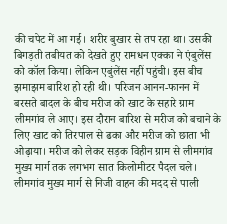की चपेट में आ गई। शरीर बुखार से तप रहा था। उसकी बिगड़ती तबीयत को देखते हुए रामधन एक्का ने एंबुलेंस को कॉल किया। लेकिन एबुंलेंस नहीं पहुंची। इस बीच झमाझम बारिश हो रही थी। परिजन आनन-फानन में बरसते बादल के बीच मरीज को खाट के सहारे ग्राम लीमगांव ले आए। इस दौरान बारिश से मरीज को बचाने के लिए खाट को तिरपाल से ढका और मरीज को छाता भी ओढ़ाया। मरीज को लेकर सड़क विहीन ग्राम से लीमगांव मुख्य मार्ग तक लगभग सात किलोमीटर पैदल चले।
लीमगांव मुख्य मार्ग से निजी वाहन की मदद से पाली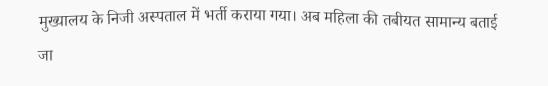मुख्यालय के निजी अस्पताल में भर्ती कराया गया। अब महिला की तबीयत सामान्य बताई जा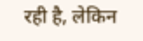रही है, लेकिन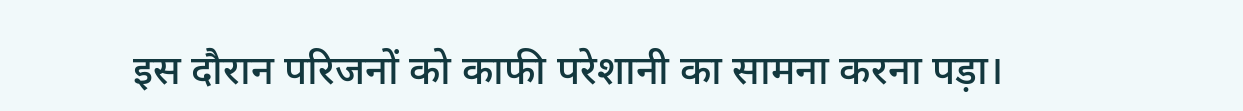इस दौरान परिजनों को काफी परेशानी का सामना करना पड़ा।